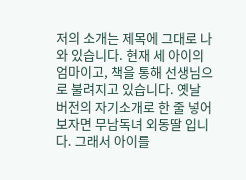저의 소개는 제목에 그대로 나와 있습니다. 현재 세 아이의 엄마이고, 책을 통해 선생님으로 불려지고 있습니다. 옛날 버전의 자기소개로 한 줄 넣어보자면 무남독녀 외동딸 입니다. 그래서 아이를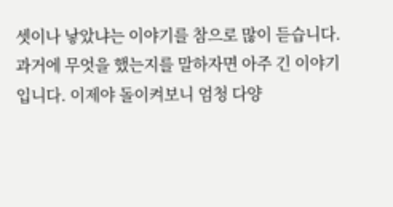셋이나 낳았냐는 이야기를 참으로 많이 듣습니다. 과거에 무엇을 했는지를 말하자면 아주 긴 이야기 입니다. 이제야 돌이켜보니 엄청 다양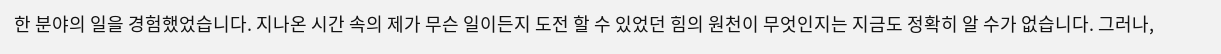한 분야의 일을 경험했었습니다. 지나온 시간 속의 제가 무슨 일이든지 도전 할 수 있었던 힘의 원천이 무엇인지는 지금도 정확히 알 수가 없습니다. 그러나,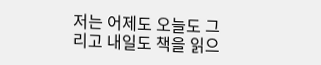저는 어제도 오늘도 그리고 내일도 책을 읽으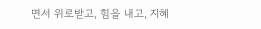면서 위로받고, 힘을 내고, 지혜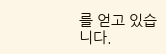를 얻고 있습니다.